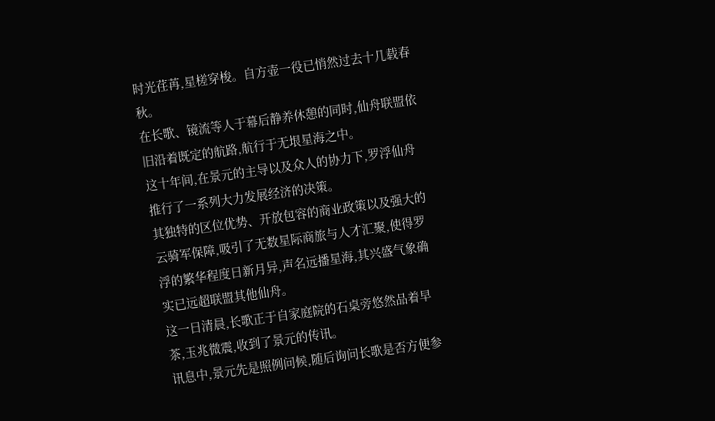时光荏苒,星槎穿梭。自方壶一役已悄然过去十几载春秋。
在长歌、镜流等人于幕后静养休憩的同时,仙舟联盟依旧沿着既定的航路,航行于无垠星海之中。
这十年间,在景元的主导以及众人的协力下,罗浮仙舟推行了一系列大力发展经济的决策。
其独特的区位优势、开放包容的商业政策以及强大的云骑军保障,吸引了无数星际商旅与人才汇聚,使得罗浮的繁华程度日新月异,声名远播星海,其兴盛气象确实已远超联盟其他仙舟。
这一日清晨,长歌正于自家庭院的石桌旁悠然品着早茶,玉兆微震,收到了景元的传讯。
讯息中,景元先是照例问候,随后询问长歌是否方便参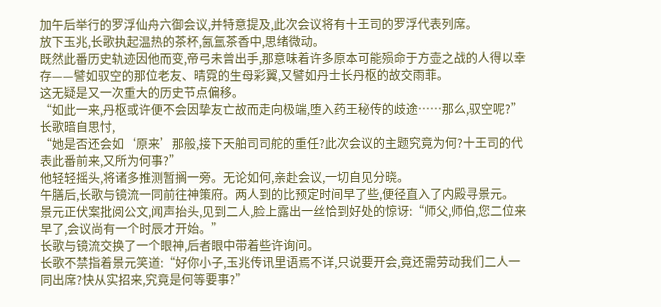加午后举行的罗浮仙舟六御会议,并特意提及,此次会议将有十王司的罗浮代表列席。
放下玉兆,长歌执起温热的茶杯,氤氲茶香中,思绪微动。
既然此番历史轨迹因他而变,帝弓未曾出手,那意味着许多原本可能殒命于方壶之战的人得以幸存——譬如驭空的那位老友、晴霓的生母彩翼,又譬如丹士长丹枢的故交雨菲。
这无疑是又一次重大的历史节点偏移。
“如此一来,丹枢或许便不会因挚友亡故而走向极端,堕入药王秘传的歧途……那么,驭空呢?”长歌暗自思忖,
“她是否还会如‘原来’那般,接下天舶司司舵的重任?此次会议的主题究竟为何?十王司的代表此番前来,又所为何事?”
他轻轻摇头,将诸多推测暂搁一旁。无论如何,亲赴会议,一切自见分晓。
午膳后,长歌与镜流一同前往神策府。两人到的比预定时间早了些,便径直入了内殿寻景元。
景元正伏案批阅公文,闻声抬头,见到二人,脸上露出一丝恰到好处的惊讶:“师父,师伯,您二位来早了,会议尚有一个时辰才开始。”
长歌与镜流交换了一个眼神,后者眼中带着些许询问。
长歌不禁指着景元笑道:“好你小子,玉兆传讯里语焉不详,只说要开会,竟还需劳动我们二人一同出席?快从实招来,究竟是何等要事?”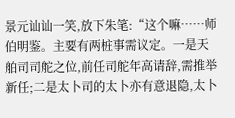景元讪讪一笑,放下朱笔:“这个嘛……师伯明鉴。主要有两桩事需议定。一是天舶司司舵之位,前任司舵年高请辞,需推举新任;二是太卜司的太卜亦有意退隐,太卜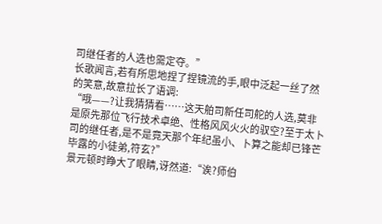司继任者的人选也需定夺。”
长歌闻言,若有所思地捏了捏镜流的手,眼中泛起一丝了然的笑意,故意拉长了语调:
“哦——?让我猜猜看……这天舶司新任司舵的人选,莫非是原先那位飞行技术卓绝、性格风风火火的驭空?至于太卜司的继任者,是不是竟天那个年纪虽小、卜算之能却已锋芒毕露的小徒弟,符玄?”
景元顿时睁大了眼睛,讶然道:“诶?师伯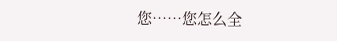您……您怎么全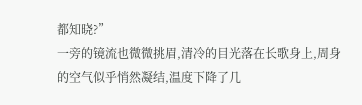都知晓?”
一旁的镜流也微微挑眉,清冷的目光落在长歌身上,周身的空气似乎悄然凝结,温度下降了几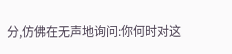分,仿佛在无声地询问:你何时对这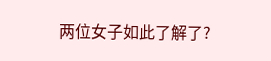两位女子如此了解了?